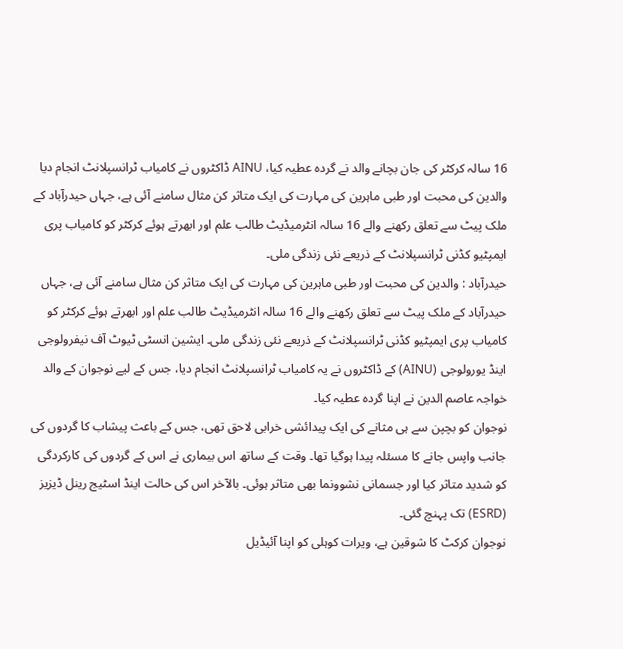16 سالہ کرکٹر کی جان بچانے والد نے گردہ عطیہ کیا، AINU ڈاکٹروں نے کامیاب ٹرانسپلانٹ انجام دیا
والدین کی محبت اور طبی ماہرین کی مہارت کی ایک متاثر کن مثال سامنے آئی ہے، جہاں حیدرآباد کے ملک پیٹ سے تعلق رکھنے والے 16 سالہ انٹرمیڈیٹ طالب علم اور ابھرتے ہوئے کرکٹر کو کامیاب پری ایمپٹیو کڈنی ٹرانسپلانٹ کے ذریعے نئی زندگی ملی۔
حیدرآباد : والدین کی محبت اور طبی ماہرین کی مہارت کی ایک متاثر کن مثال سامنے آئی ہے، جہاں حیدرآباد کے ملک پیٹ سے تعلق رکھنے والے 16 سالہ انٹرمیڈیٹ طالب علم اور ابھرتے ہوئے کرکٹر کو کامیاب پری ایمپٹیو کڈنی ٹرانسپلانٹ کے ذریعے نئی زندگی ملی۔ ایشین انسٹی ٹیوٹ آف نیفرولوجی اینڈ یورولوجی (AINU) کے ڈاکٹروں نے یہ کامیاب ٹرانسپلانٹ انجام دیا، جس کے لیے نوجوان کے والد خواجہ عاصم الدین نے اپنا گردہ عطیہ کیا۔
نوجوان کو بچپن سے ہی مثانے کی ایک پیدائشی خرابی لاحق تھی، جس کے باعث پیشاب کا گردوں کی جانب واپس جانے کا مسئلہ پیدا ہوگیا تھا۔ وقت کے ساتھ اس بیماری نے اس کے گردوں کی کارکردگی کو شدید متاثر کیا اور جسمانی نشوونما بھی متاثر ہوئی۔ بالآخر اس کی حالت اینڈ اسٹیج رینل ڈیزیز (ESRD) تک پہنچ گئی۔
نوجوان کرکٹ کا شوقین ہے، ویرات کوہلی کو اپنا آئیڈیل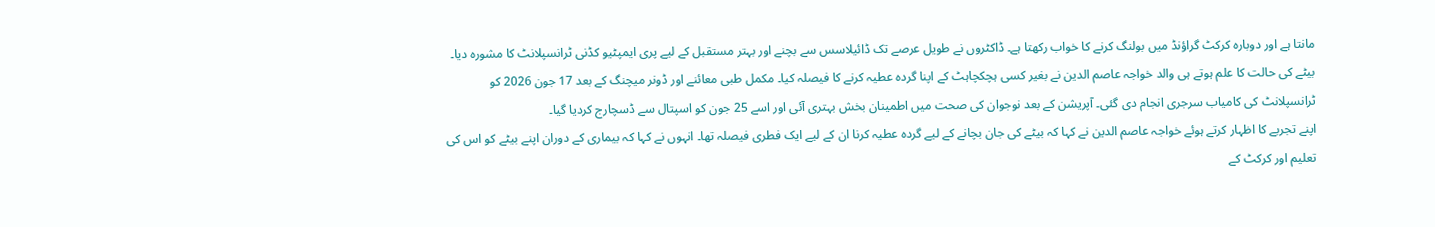مانتا ہے اور دوبارہ کرکٹ گراؤنڈ میں بولنگ کرنے کا خواب رکھتا ہے۔ ڈاکٹروں نے طویل عرصے تک ڈائیلاسس سے بچنے اور بہتر مستقبل کے لیے پری ایمپٹیو کڈنی ٹرانسپلانٹ کا مشورہ دیا۔
بیٹے کی حالت کا علم ہوتے ہی والد خواجہ عاصم الدین نے بغیر کسی ہچکچاہٹ کے اپنا گردہ عطیہ کرنے کا فیصلہ کیا۔ مکمل طبی معائنے اور ڈونر میچنگ کے بعد 17 جون 2026 کو ٹرانسپلانٹ کی کامیاب سرجری انجام دی گئی۔ آپریشن کے بعد نوجوان کی صحت میں اطمینان بخش بہتری آئی اور اسے 25 جون کو اسپتال سے ڈسچارج کردیا گیا۔
اپنے تجربے کا اظہار کرتے ہوئے خواجہ عاصم الدین نے کہا کہ بیٹے کی جان بچانے کے لیے گردہ عطیہ کرنا ان کے لیے ایک فطری فیصلہ تھا۔ انہوں نے کہا کہ بیماری کے دوران اپنے بیٹے کو اس کی تعلیم اور کرکٹ کے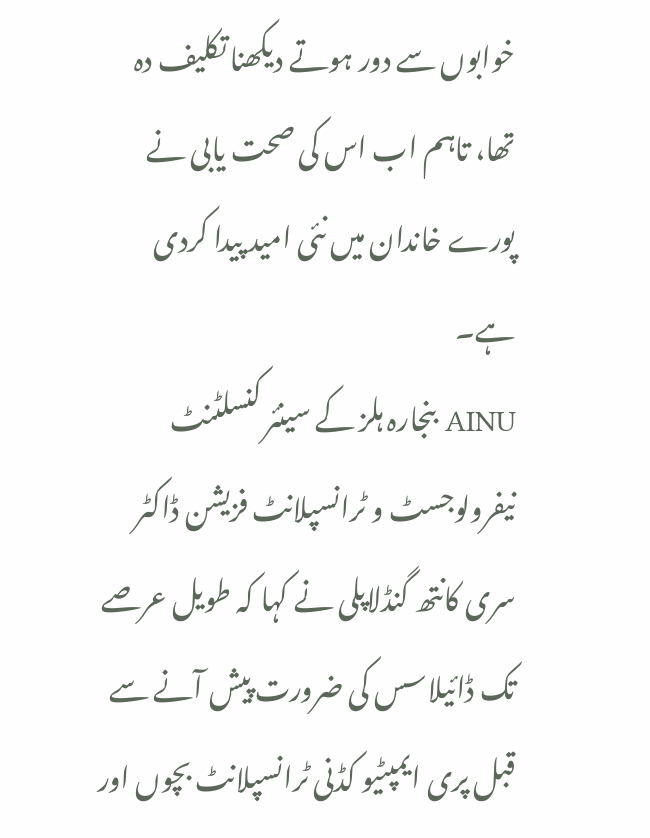خوابوں سے دور ہوتے دیکھنا تکلیف دہ تھا، تاہم اب اس کی صحت یابی نے پورے خاندان میں نئی امید پیدا کردی ہے۔
AINU بنجارہ ہلز کے سینئر کنسلٹنٹ نیفرولوجسٹ و ٹرانسپلانٹ فزیشن ڈاکٹر سری کانتھ گنڈلاپلی نے کہا کہ طویل عرصے تک ڈائیلاسس کی ضرورت پیش آنے سے قبل پری ایمپٹیو کڈنی ٹرانسپلانٹ بچوں اور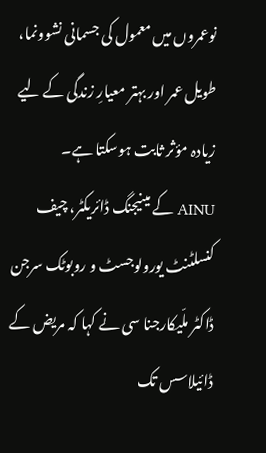نوعمروں میں معمول کی جسمانی نشوونما، طویل عمر اور بہتر معیارِ زندگی کے لیے زیادہ مؤثر ثابت ہوسکتا ہے۔
AINU کے مینیجنگ ڈائریکٹر، چیف کنسلٹنٹ یورولوجسٹ و روبوٹک سرجن ڈاکٹر ملّیکارجنا سی نے کہا کہ مریض کے ڈائیلاسس تک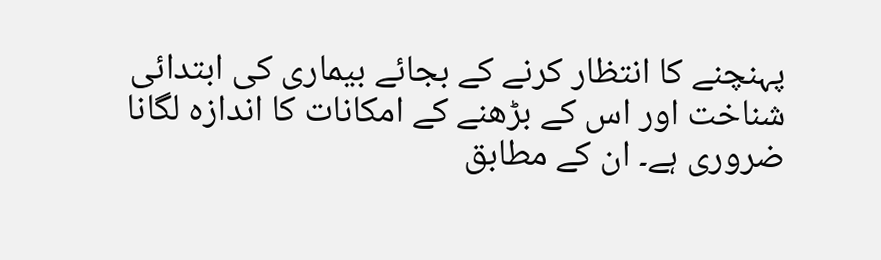پہنچنے کا انتظار کرنے کے بجائے بیماری کی ابتدائی شناخت اور اس کے بڑھنے کے امکانات کا اندازہ لگانا ضروری ہے۔ ان کے مطابق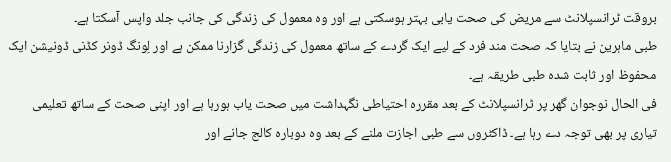بروقت ٹرانسپلانٹ سے مریض کی صحت یابی بہتر ہوسکتی ہے اور وہ معمول کی زندگی کی جانب جلد واپس آسکتا ہے۔
طبی ماہرین نے بتایا کہ صحت مند فرد کے لیے ایک گردے کے ساتھ معمول کی زندگی گزارنا ممکن ہے اور لِونگ ڈونر کڈنی ڈونیشن ایک محفوظ اور ثابت شدہ طبی طریقہ ہے۔
فی الحال نوجوان گھر پر ٹرانسپلانٹ کے بعد مقررہ احتیاطی نگہداشت میں صحت یاب ہورہا ہے اور اپنی صحت کے ساتھ تعلیمی تیاری پر بھی توجہ دے رہا ہے۔ ڈاکٹروں سے طبی اجازت ملنے کے بعد وہ دوبارہ کالج جانے اور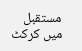مستقبل میں کرکٹ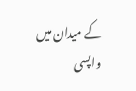کے میدان میں واپسی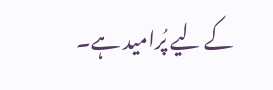کے لیے پُرامید ہے۔